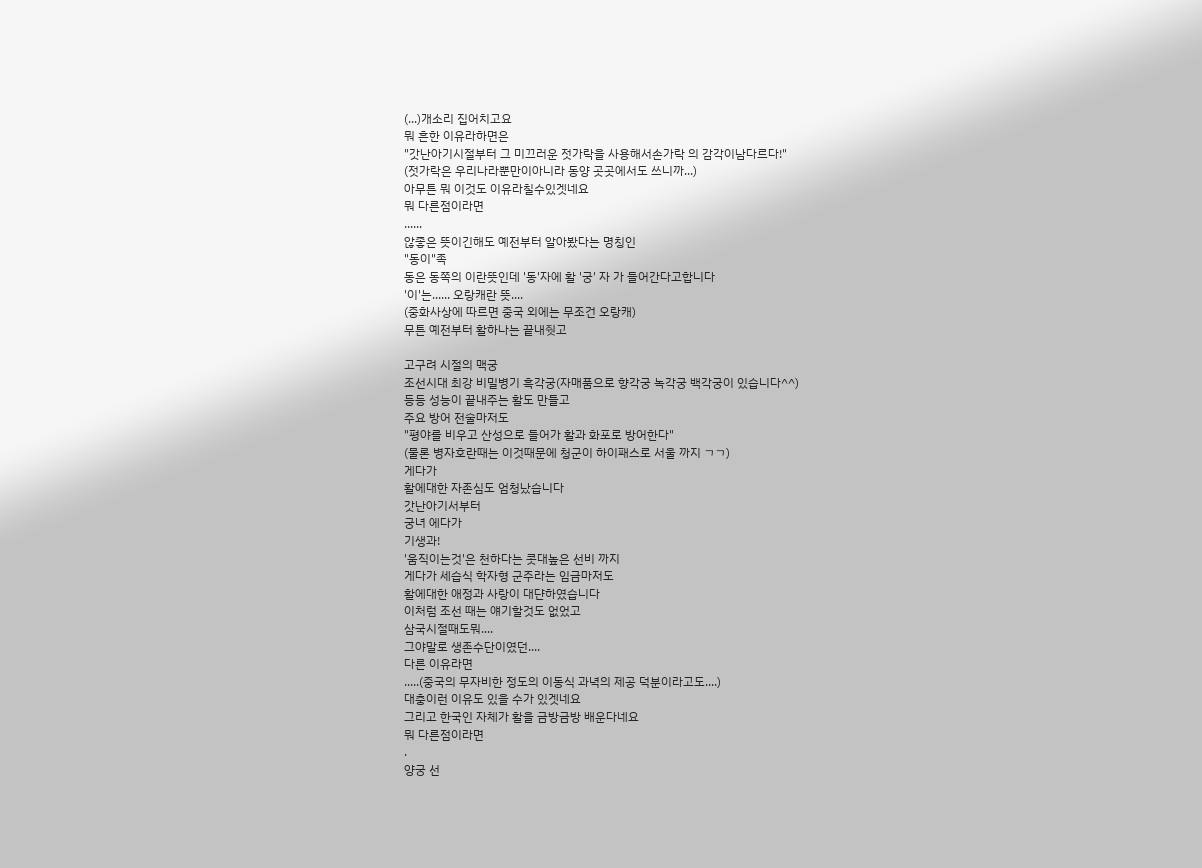(...)개소리 집어치고요
뭐 흔한 이유라하면은
"갓난아기시절부터 그 미끄러운 젓가락을 사용해서손가락 의 감각이남다르다!"
(젓가락은 우리나라뿐만이아니라 동양 곳곳에서도 쓰니까...)
아무튼 뭐 이것도 이유라칠수있겟네요
뭐 다른점이라면
......
않좋은 뜻이긴해도 예전부터 알아봤다는 명칭인
"동이"족
동은 동쪽의 이란뜻인데 '동'자에 활 '궁' 자 가 들어간다고합니다
'이'는...... 오랑캐란 뜻....
(중화사상에 따르면 중국 외에는 무조건 오랑캐)
무튼 예전부터 활하나는 끝내줫고

고구려 시절의 맥궁
조선시대 최강 비밀병기 흑각궁(자매품으로 향각궁 녹각궁 백각궁이 있습니다^^)
등등 성능이 끝내주는 활도 만들고
주요 방어 전술마저도
"평야를 비우고 산성으로 들어가 활과 화포로 방어한다"
(물론 병자호란때는 이것때문에 청군이 하이패스로 서울 까지 ㄱㄱ)
게다가
활에대한 자존심도 엄청났습니다
갓난아기서부터
궁녀 에다가
기생과!
'움직이는것'은 천하다는 콧대높은 선비 까지
게다가 세습식 학자형 군주라는 임금마저도
활에대한 애정과 사랑이 대댠하였습니다
이처럼 조선 때는 얘기할것도 없었고
삼국시절때도뭐....
그야말로 생존수단이였던....
다른 이유라면
.....(중국의 무자비한 정도의 이동식 과녁의 제공 덕분이라고도....)
대충이런 이유도 있을 수가 있겟네요
그리고 한국인 자체가 활을 금방금방 배운다네요
뭐 다른점이라면
.
양궁 선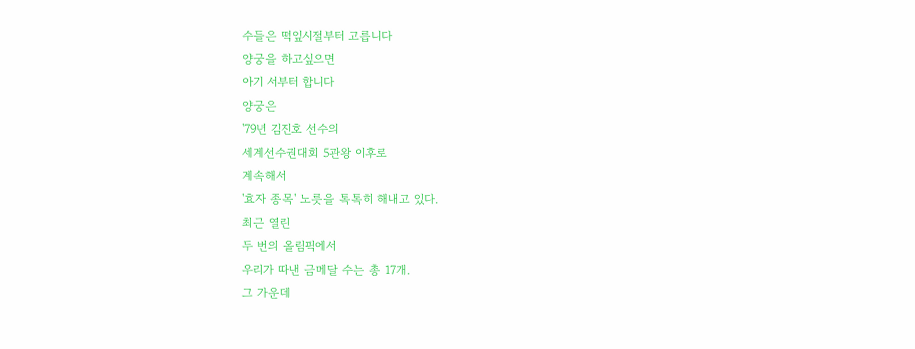수들은 떡잎시절부터 고릅니다
양궁을 하고싶으면
아기 서부터 합니다
양궁은
'79년 김진호 선수의
세계선수권대회 5관왕 이후로
계속해서
'효자 종목' 노릇을 톡톡히 해내고 있다.
최근 열린
두 번의 올림픽에서
우리가 따낸 금메달 수는 총 17개.
그 가운데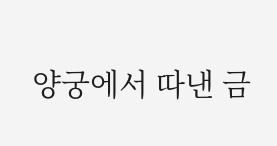양궁에서 따낸 금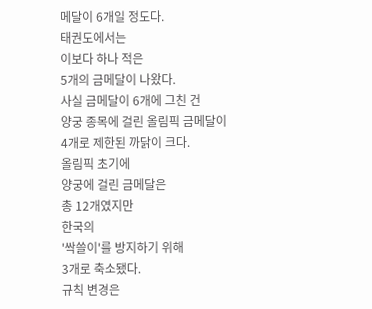메달이 6개일 정도다.
태권도에서는
이보다 하나 적은
5개의 금메달이 나왔다.
사실 금메달이 6개에 그친 건
양궁 종목에 걸린 올림픽 금메달이
4개로 제한된 까닭이 크다.
올림픽 초기에
양궁에 걸린 금메달은
총 12개였지만
한국의
'싹쓸이'를 방지하기 위해
3개로 축소됐다.
규칙 변경은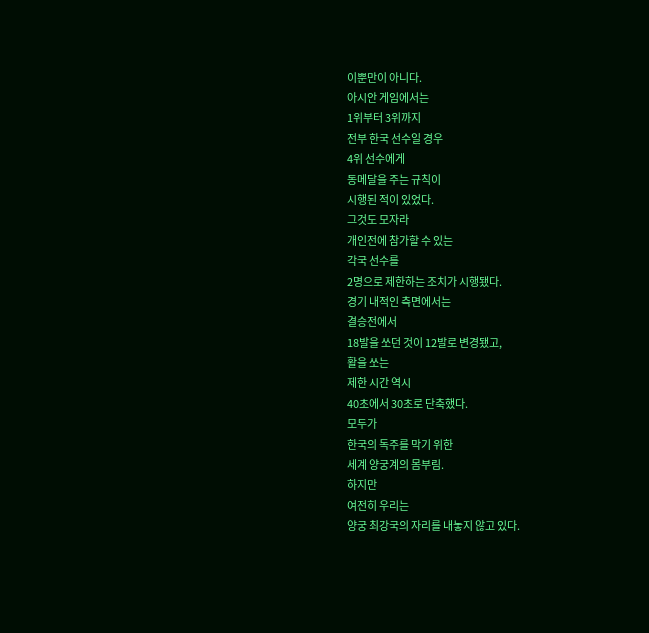이뿐만이 아니다.
아시안 게임에서는
1위부터 3위까지
전부 한국 선수일 경우
4위 선수에게
동메달을 주는 규칙이
시행된 적이 있었다.
그것도 모자라
개인전에 참가할 수 있는
각국 선수를
2명으로 제한하는 조치가 시행됐다.
경기 내적인 측면에서는
결승전에서
18발을 쏘던 것이 12발로 변경됐고,
활을 쏘는
제한 시간 역시
40초에서 30초로 단축했다.
모두가
한국의 독주를 막기 위한
세계 양궁계의 몸부림.
하지만
여전히 우리는
양궁 최강국의 자리를 내놓지 않고 있다.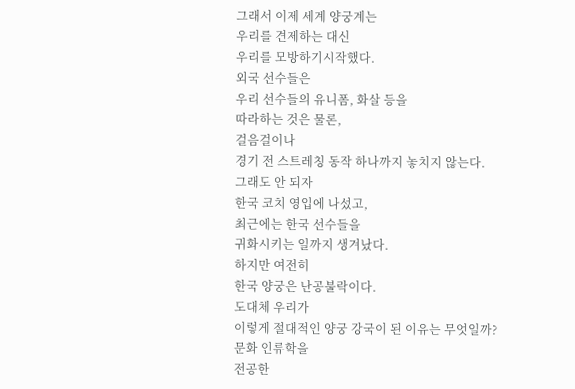그래서 이제 세계 양궁계는
우리를 견제하는 대신
우리를 모방하기시작했다.
외국 선수들은
우리 선수들의 유니폼, 화살 등을
따라하는 것은 물론,
걸음걸이나
경기 전 스트레칭 동작 하나까지 놓치지 않는다.
그래도 안 되자
한국 코치 영입에 나섰고,
최근에는 한국 선수들을
귀화시키는 일까지 생겨났다.
하지만 여전히
한국 양궁은 난공불락이다.
도대체 우리가
이렇게 절대적인 양궁 강국이 된 이유는 무엇일까?
문화 인류학을
전공한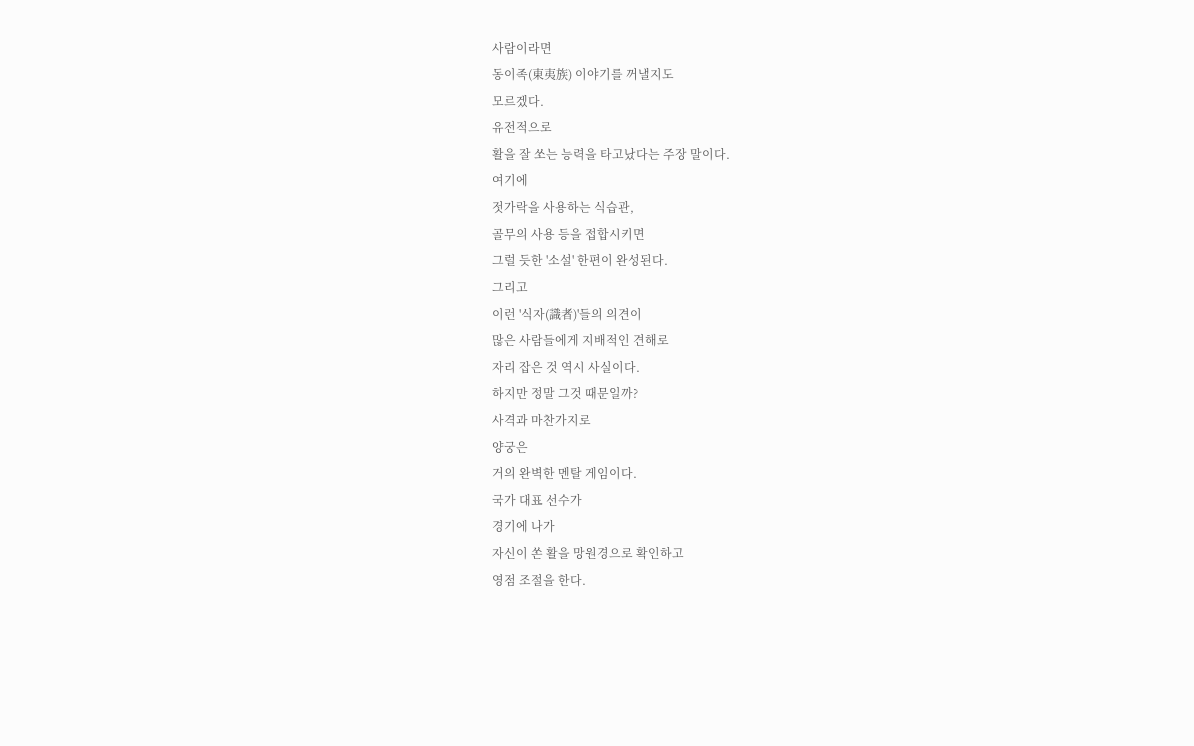사람이라면
동이족(東夷族) 이야기를 꺼낼지도
모르겠다.
유전적으로
활을 잘 쏘는 능력을 타고났다는 주장 말이다.
여기에
젓가락을 사용하는 식습관,
골무의 사용 등을 접합시키면
그럴 듯한 '소설' 한편이 완성된다.
그리고
이런 '식자(識者)'들의 의견이
많은 사람들에게 지배적인 견해로
자리 잡은 것 역시 사실이다.
하지만 정말 그것 때문일까?
사격과 마찬가지로
양궁은
거의 완벽한 멘탈 게임이다.
국가 대표 선수가
경기에 나가
자신이 쏜 활을 망원경으로 확인하고
영점 조절을 한다.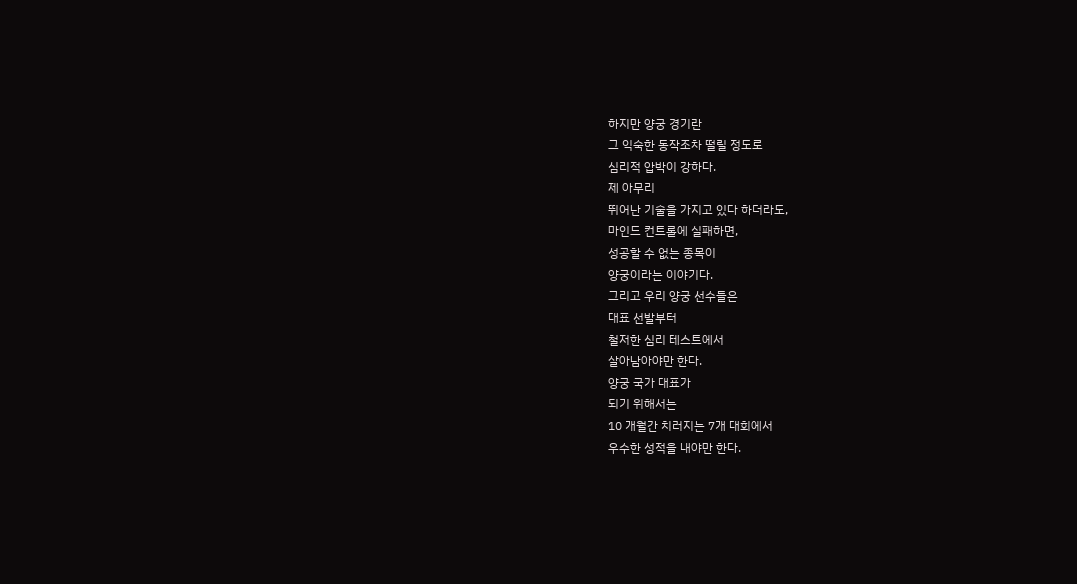하지만 양궁 경기란
그 익숙한 동작조차 떨릴 정도로
심리적 압박이 강하다.
제 아무리
뛰어난 기술을 가지고 있다 하더라도,
마인드 컨트롤에 실패하면,
성공할 수 없는 종목이
양궁이라는 이야기다.
그리고 우리 양궁 선수들은
대표 선발부터
철저한 심리 테스트에서
살아남아야만 한다.
양궁 국가 대표가
되기 위해서는
10 개월간 치러지는 7개 대회에서
우수한 성적을 내야만 한다.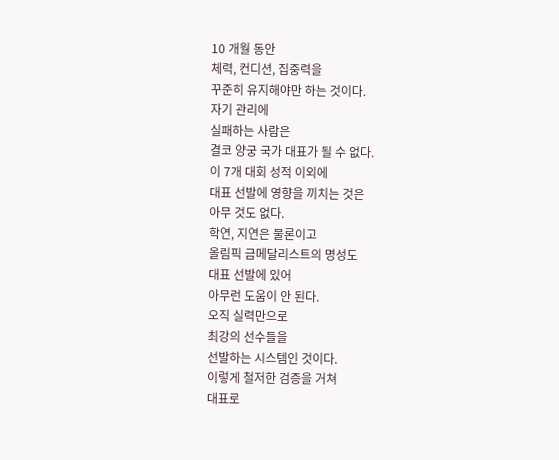10 개월 동안
체력, 컨디션, 집중력을
꾸준히 유지해야만 하는 것이다.
자기 관리에
실패하는 사람은
결코 양궁 국가 대표가 될 수 없다.
이 7개 대회 성적 이외에
대표 선발에 영향을 끼치는 것은
아무 것도 없다.
학연, 지연은 물론이고
올림픽 금메달리스트의 명성도
대표 선발에 있어
아무런 도움이 안 된다.
오직 실력만으로
최강의 선수들을
선발하는 시스템인 것이다.
이렇게 철저한 검증을 거쳐
대표로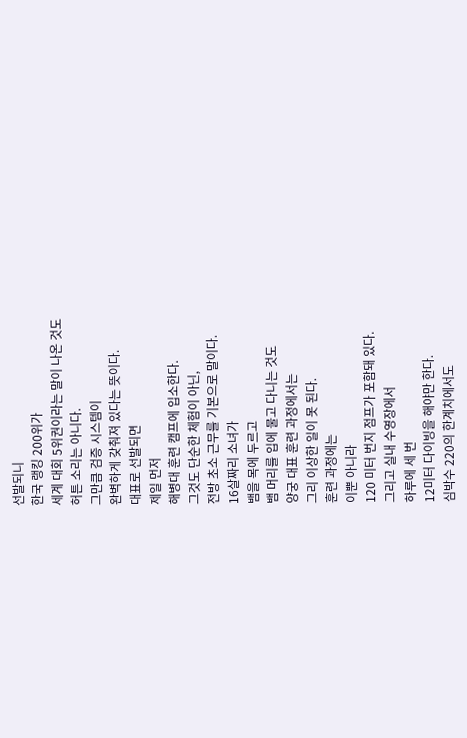선발되니
한국 랭킹 200위가
세계 대회 5위권이라는 말이 나온 것도
허튼 소리는 아니다.
그만큼 검증 시스템이
완벽하게 갖춰져 있다는 뜻이다.
대표로 선발되면
제일 먼저
해병대 훈련 캠프에 입소한다.
그것도 단순한 체험이 아닌,
전방 초소 근무를 기본으로 말이다.
16살짜리 소녀가
뱀을 목에 두르고
뱀 머리를 입에 물고 다니는 것도
양궁 대표 훈련 과정에서는
그리 이상한 일이 못 된다.
훈련 과정에는
이뿐 아니라
120 미터 번지 점프가 포함돼 있다.
그리고 실내 수영장에서
하루에 세 번
12미터 다이빙을 해야만 한다.
심박수 220의 한계치에서도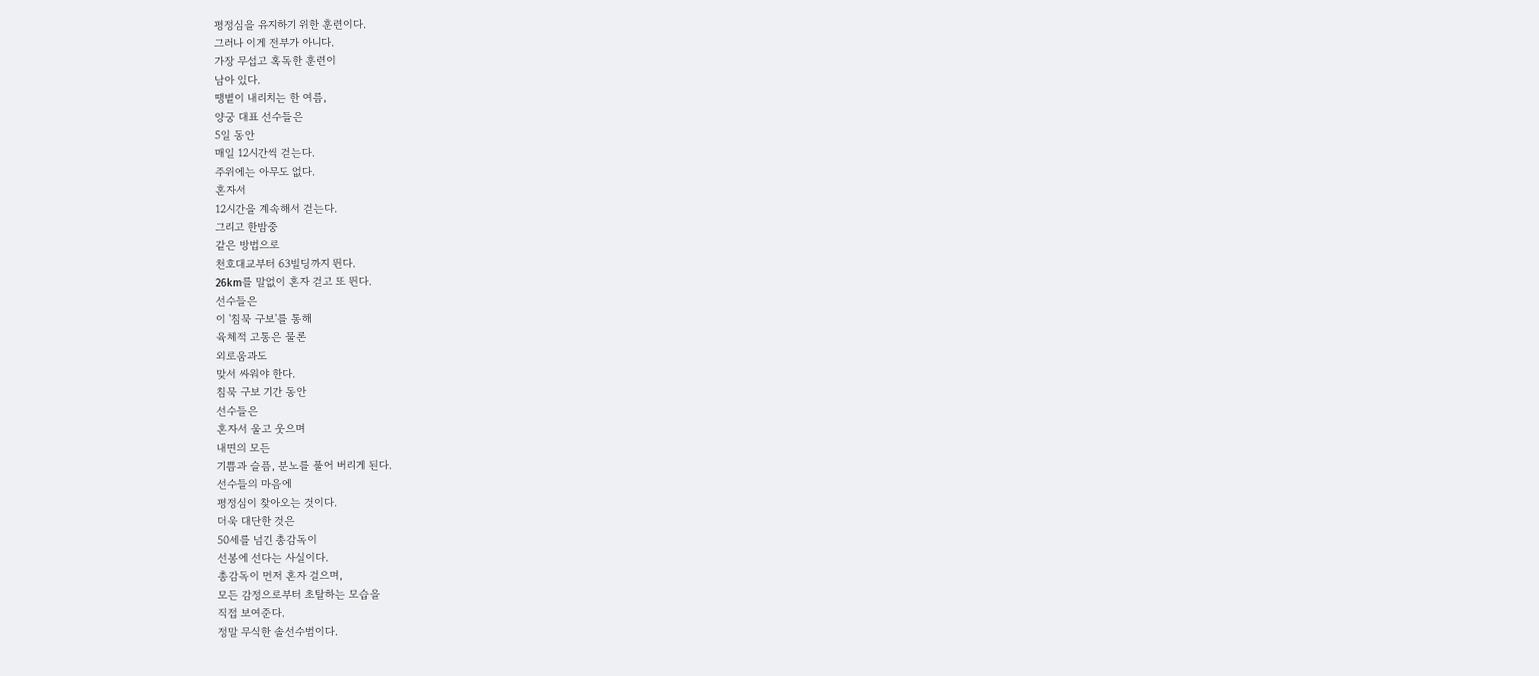평정심을 유지하기 위한 훈련이다.
그러나 이게 전부가 아니다.
가장 무섭고 혹독한 훈련이
남아 있다.
땡볕이 내리치는 한 여름,
양궁 대표 선수들은
5일 동안
매일 12시간씩 걷는다.
주위에는 아무도 없다.
혼자서
12시간을 계속해서 걷는다.
그리고 한밤중
같은 방법으로
천호대교부터 63빌딩까지 뛴다.
26km를 말없이 혼자 걷고 또 뛴다.
선수들은
이 '침묵 구보'를 통해
육체적 고통은 물론
외로움과도
맞서 싸워야 한다.
침묵 구보 기간 동안
선수들은
혼자서 울고 웃으며
내면의 모든
기쁨과 슬픔, 분노를 풀어 버리게 된다.
선수들의 마음에
평정심이 찾아오는 것이다.
더욱 대단한 것은
50세를 넘긴 총감독이
선봉에 선다는 사실이다.
총감독이 먼저 혼자 걸으며,
모든 감정으로부터 초탈하는 모습을
직접 보여준다.
정말 무식한 솔선수범이다.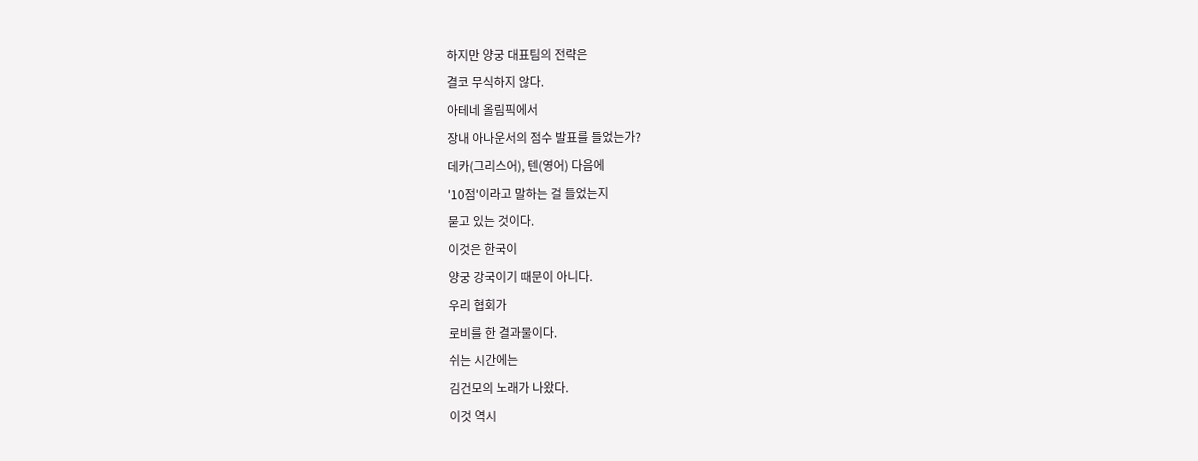하지만 양궁 대표팀의 전략은
결코 무식하지 않다.
아테네 올림픽에서
장내 아나운서의 점수 발표를 들었는가?
데카(그리스어), 텐(영어) 다음에
'10점'이라고 말하는 걸 들었는지
묻고 있는 것이다.
이것은 한국이
양궁 강국이기 때문이 아니다.
우리 협회가
로비를 한 결과물이다.
쉬는 시간에는
김건모의 노래가 나왔다.
이것 역시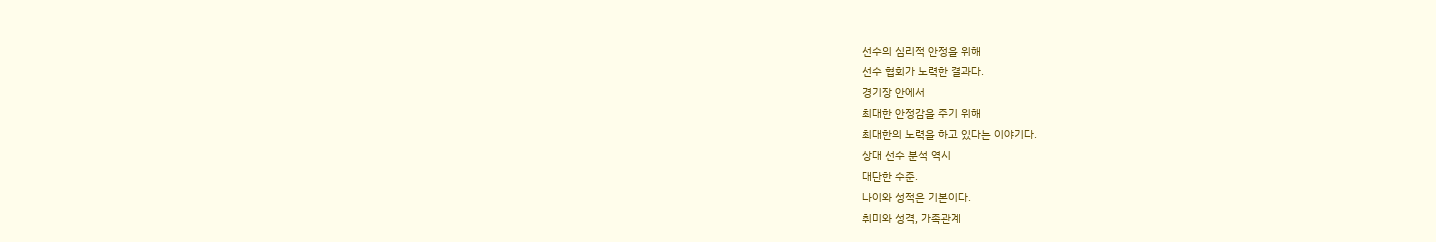선수의 심리적 안정을 위해
선수 협회가 노력한 결과다.
경기장 안에서
최대한 안정감을 주기 위해
최대한의 노력을 하고 있다는 이야기다.
상대 선수 분석 역시
대단한 수준.
나이와 성적은 기본이다.
취미와 성격, 가족관계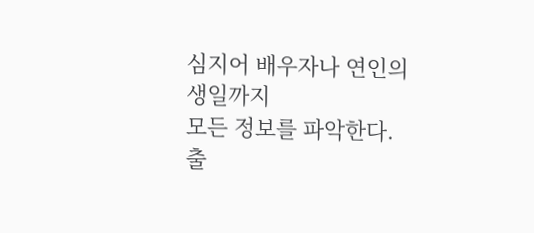심지어 배우자나 연인의 생일까지
모든 정보를 파악한다.
출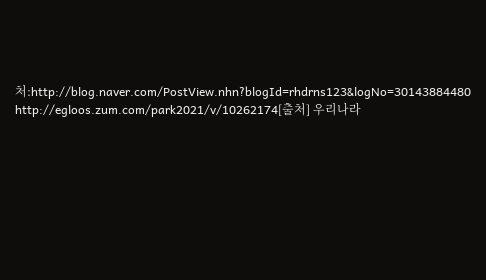처:http://blog.naver.com/PostView.nhn?blogId=rhdrns123&logNo=30143884480
http://egloos.zum.com/park2021/v/10262174[출처] 우리나라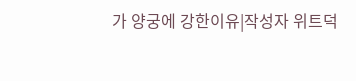가 양궁에 강한이유|작성자 위트덕